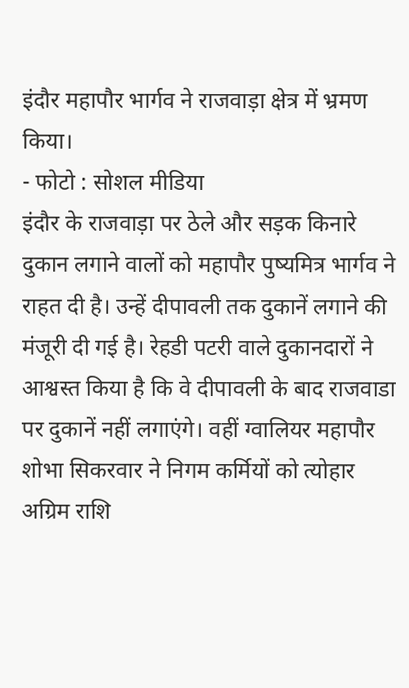इंदौर महापौर भार्गव ने राजवाड़ा क्षेत्र में भ्रमण किया।
- फोटो : सोशल मीडिया
इंदौर के राजवाड़ा पर ठेले और सड़क किनारे दुकान लगाने वालों को महापौर पुष्यमित्र भार्गव ने राहत दी है। उन्हें दीपावली तक दुकानें लगाने की मंजूरी दी गई है। रेहडी पटरी वाले दुकानदारों ने आश्वस्त किया है कि वे दीपावली के बाद राजवाडा पर दुकानें नहीं लगाएंगे। वहीं ग्वालियर महापौर शोभा सिकरवार ने निगम कर्मियों को त्योहार अग्रिम राशि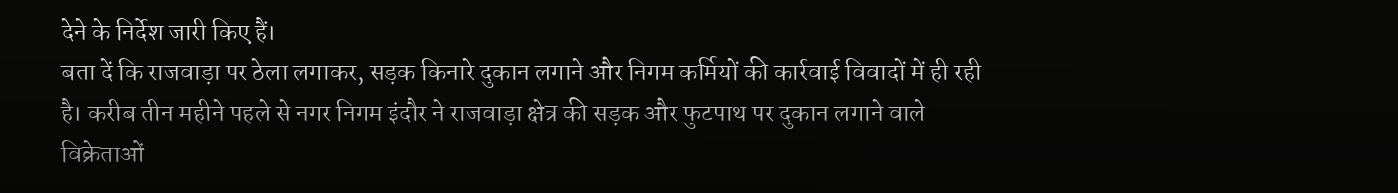देने के निर्देश जारी किए हैं।
बता दें कि राजवाड़ा पर ठेला लगाकर, सड़क किनारे दुकान लगाने और निगम कर्मियों की कार्रवाई विवादों में ही रही है। करीब तीन महीने पहले से नगर निगम इंदौर ने राजवाड़ा क्षेत्र की सड़क और फुटपाथ पर दुकान लगाने वाले विक्रेताओं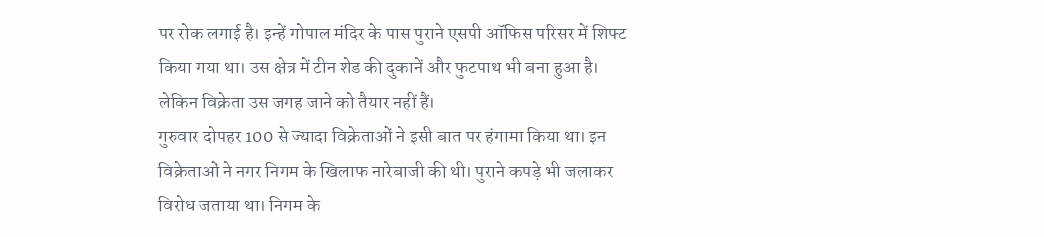पर रोक लगाई है। इन्हें गोपाल मंदिर के पास पुराने एसपी ऑफिस परिसर में शिफ्ट किया गया था। उस क्षेत्र में टीन शेड की दुकानें और फुटपाथ भी बना हुआ है। लेकिन विक्रेता उस जगह जाने को तैयार नहीं हैं।
गुरुवार दोपहर 100 से ज्यादा विक्रेताओं ने इसी बात पर हंगामा किया था। इन विक्रेताओं ने नगर निगम के खिलाफ नारेबाजी की थी। पुराने कपड़े भी जलाकर विरोध जताया था। निगम के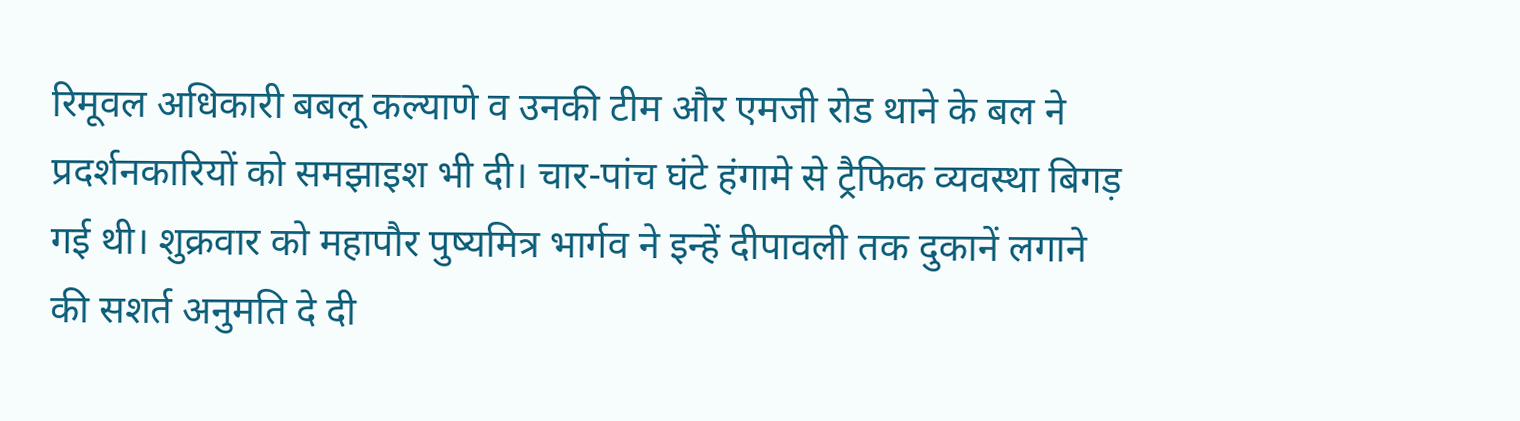रिमूवल अधिकारी बबलू कल्याणे व उनकी टीम और एमजी रोड थाने के बल ने प्रदर्शनकारियों को समझाइश भी दी। चार-पांच घंटे हंगामे से ट्रैफिक व्यवस्था बिगड़ गई थी। शुक्रवार को महापौर पुष्यमित्र भार्गव ने इन्हें दीपावली तक दुकानें लगाने की सशर्त अनुमति दे दी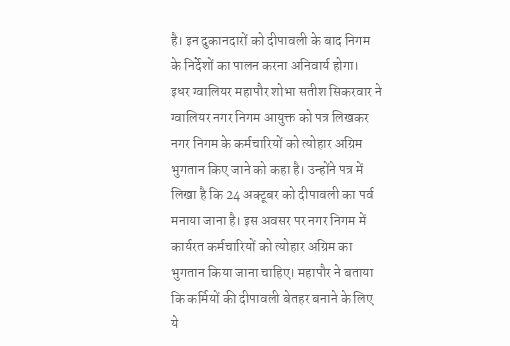है। इन दुकानदारों को दीपावली के बाद निगम के निर्देशों का पालन करना अनिवार्य होगा।
इधर ग्वालियर महापौर शोभा सतीश सिकरवार ने ग्वालियर नगर निगम आयुक्त को पत्र लिखकर नगर निगम के कर्मचारियों को त्योहार अग्रिम भुगतान किए जाने को कहा है। उन्होंने पत्र में लिखा है कि 24 अक्टूबर को दीपावली का पर्व मनाया जाना है। इस अवसर पर नगर निगम में कार्यरत कर्मचारियों को त्योहार अग्रिम का भुगतान किया जाना चाहिए। महापौर ने बताया कि कर्मियों की दीपावली बेतहर बनाने के लिए ये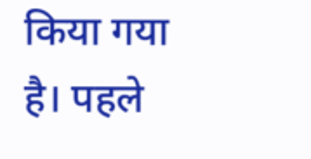किया गया है। पहले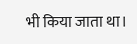भी किया जाता था।